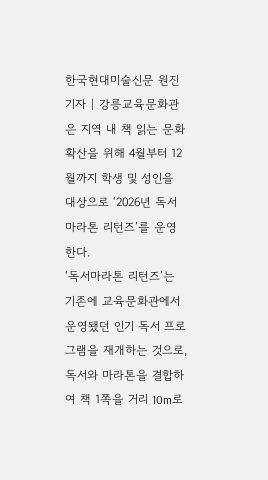한국현대미술신문 원진 기자 | 강릉교육문화관은 지역 내 책 읽는 문화 확산을 위해 4월부터 12월까지 학생 및 성인을 대상으로 ‘2026년 독서마라톤 리턴즈’를 운영한다.
‘독서마라톤 리턴즈’는 기존에 교육문화관에서 운영됐던 인기 독서 프로그램을 재개하는 것으로, 독서와 마라톤을 결합하여 책 1쪽을 거리 10m로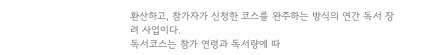환산하고, 참가자가 신청한 코스를 완주하는 방식의 연간 독서 장려 사업이다.
독서코스는 참가 연령과 독서량에 따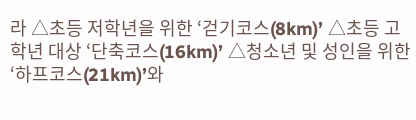라 △초등 저학년을 위한 ‘걷기코스(8km)’ △초등 고학년 대상 ‘단축코스(16km)’ △청소년 및 성인을 위한 ‘하프코스(21km)’와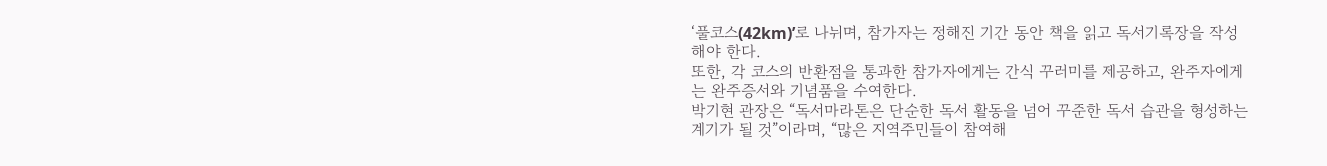‘풀코스(42km)’로 나뉘며, 참가자는 정해진 기간 동안 책을 읽고 독서기록장을 작성해야 한다.
또한, 각 코스의 반환점을 통과한 참가자에게는 간식 꾸러미를 제공하고, 완주자에게는 완주증서와 기념품을 수여한다.
박기현 관장은 “독서마라톤은 단순한 독서 활동을 넘어 꾸준한 독서 습관을 형성하는 계기가 될 것”이라며, “많은 지역주민들이 참여해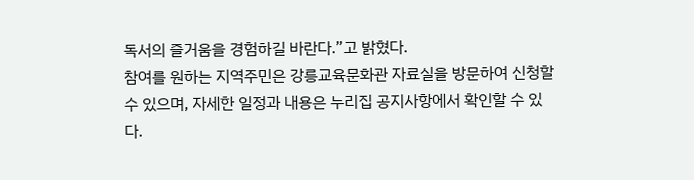독서의 즐거움을 경험하길 바란다.”고 밝혔다.
참여를 원하는 지역주민은 강릉교육문화관 자료실을 방문하여 신청할 수 있으며, 자세한 일정과 내용은 누리집 공지사항에서 확인할 수 있다.